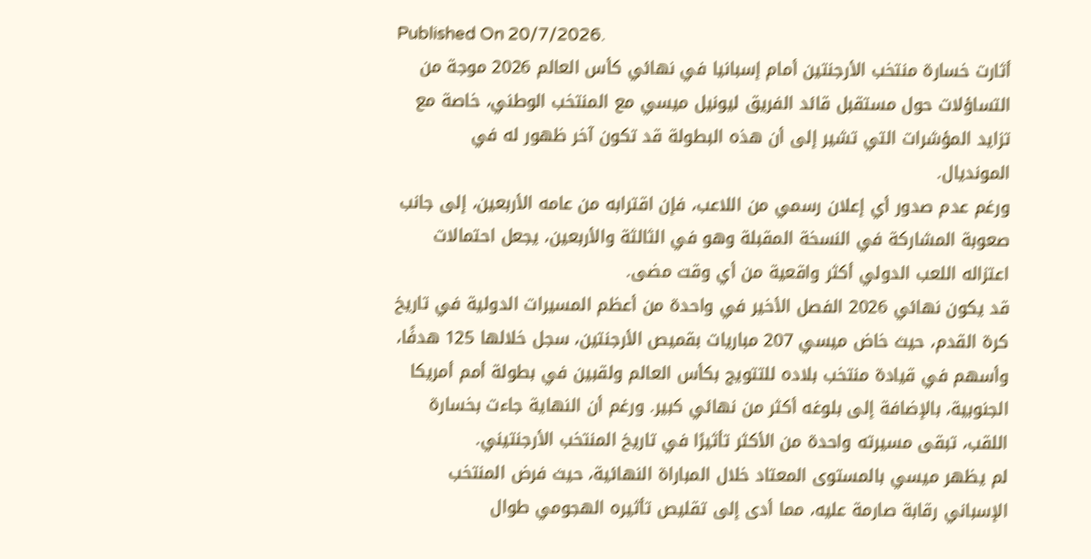Published On 20/7/2026.
أثارت خسارة منتخب الأرجنتين أمام إسبانيا في نهائي كأس العالم 2026 موجة من التساؤلات حول مستقبل قائد الفريق ليونيل ميسي مع المنتخب الوطني، خاصة مع تزايد المؤشرات التي تشير إلى أن هذه البطولة قد تكون آخر ظهور له في المونديال.
ورغم عدم صدور أي إعلان رسمي من اللاعب، فإن اقترابه من عامه الأربعين، إلى جانب صعوبة المشاركة في النسخة المقبلة وهو في الثالثة والأربعين، يجعل احتمالات اعتزاله اللعب الدولي أكثر واقعية من أي وقت مضى.
قد يكون نهائي 2026 الفصل الأخير في واحدة من أعظم المسيرات الدولية في تاريخ كرة القدم، حيث خاض ميسي 207 مباريات بقميص الأرجنتين، سجل خلالها 125 هدفًا، وأسهم في قيادة منتخب بلاده للتتويج بكأس العالم ولقبين في بطولة أمم أمريكا الجنوبية، بالإضافة إلى بلوغه أكثر من نهائي كبير. ورغم أن النهاية جاءت بخسارة اللقب، تبقى مسيرته واحدة من الأكثر تأثيرًا في تاريخ المنتخب الأرجنتيني.
لم يظهر ميسي بالمستوى المعتاد خلال المباراة النهائية، حيث فرض المنتخب الإسباني رقابة صارمة عليه، مما أدى إلى تقليص تأثيره الهجومي طوال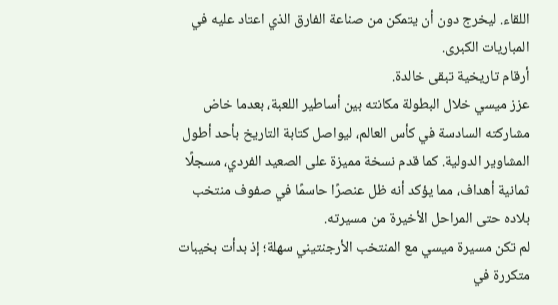اللقاء. ليخرج دون أن يتمكن من صناعة الفارق الذي اعتاد عليه في المباريات الكبرى.
أرقام تاريخية تبقى خالدة.
عزز ميسي خلال البطولة مكانته بين أساطير اللعبة، بعدما خاض مشاركته السادسة في كأس العالم، ليواصل كتابة التاريخ بأحد أطول المشاوير الدولية. كما قدم نسخة مميزة على الصعيد الفردي، مسجلًا ثمانية أهداف، مما يؤكد أنه ظل عنصرًا حاسمًا في صفوف منتخب بلاده حتى المراحل الأخيرة من مسيرته.
لم تكن مسيرة ميسي مع المنتخب الأرجنتيني سهلة؛ إذ بدأت بخيبات متكررة في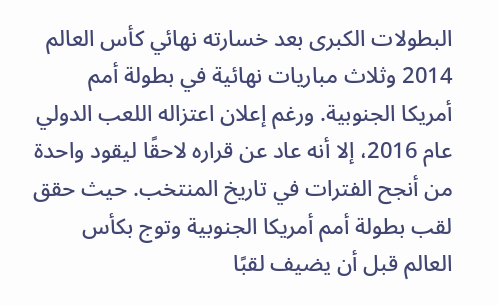البطولات الكبرى بعد خسارته نهائي كأس العالم 2014 وثلاث مباريات نهائية في بطولة أمم أمريكا الجنوبية. ورغم إعلان اعتزاله اللعب الدولي عام 2016، إلا أنه عاد عن قراره لاحقًا ليقود واحدة من أنجح الفترات في تاريخ المنتخب. حيث حقق لقب بطولة أمم أمريكا الجنوبية وتوج بكأس العالم قبل أن يضيف لقبًا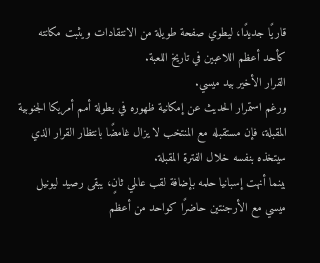قاريًا جديدًا، ليطوي صفحة طويلة من الانتقادات ويثبت مكانته كأحد أعظم اللاعبين في تاريخ اللعبة.
القرار الأخير بيد ميسي.
ورغم استمرار الحديث عن إمكانية ظهوره في بطولة أمم أمريكا الجنوبية المقبلة، فإن مستقبله مع المنتخب لا يزال غامضًا بانتظار القرار الذي سيتخذه بنفسه خلال الفترة المقبلة.
بينما أنهت إسبانيا حلمه بإضافة لقب عالمي ثانٍ، يبقى رصيد ليونيل ميسي مع الأرجنتين حاضرًا كواحد من أعظم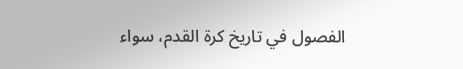الفصول في تاريخ كرة القدم، سواء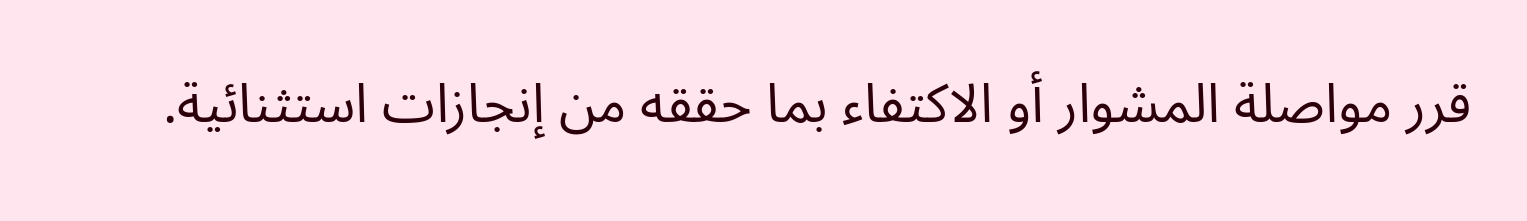قرر مواصلة المشوار أو الاكتفاء بما حققه من إنجازات استثنائية.